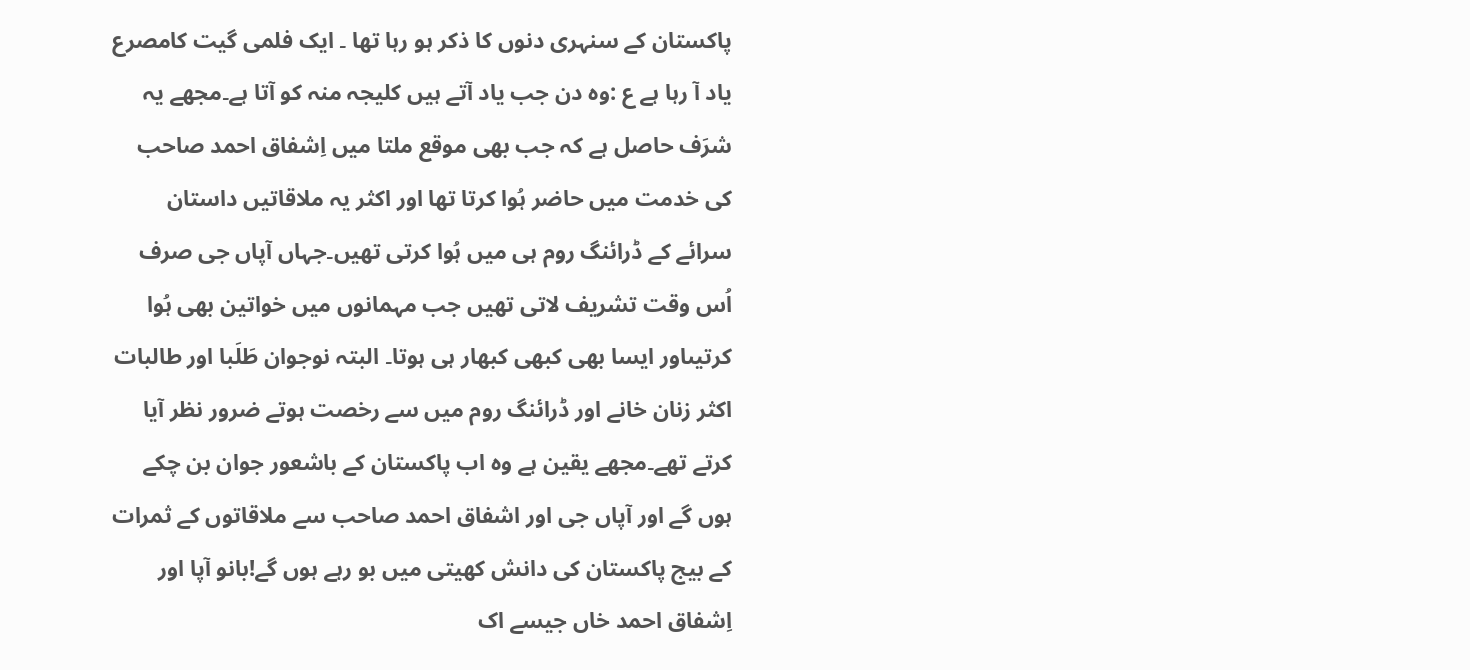پاکستان کے سنہری دنوں کا ذکر ہو رہا تھا ۔ ایک فلمی گیت کامصرع یاد آ رہا ہے ع :وہ دن جب یاد آتے ہیں کلیجہ منہ کو آتا ہے۔مجھے یہ شرَف حاصل ہے کہ جب بھی موقع ملتا میں اِشفاق احمد صاحب کی خدمت میں حاضر ہُوا کرتا تھا اور اکثر یہ ملاقاتیں داستان سرائے کے ڈرائنگ روم ہی میں ہُوا کرتی تھیں۔جہاں آپاں جی صرف اُس وقت تشریف لاتی تھیں جب مہمانوں میں خواتین بھی ہُوا کرتیںاور ایسا بھی کبھی کبھار ہی ہوتا۔ البتہ نوجوان طَلَبا اور طالبات اکثر زنان خانے اور ڈرائنگ روم میں سے رخصت ہوتے ضرور نظر آیا کرتے تھے۔مجھے یقین ہے وہ اب پاکستان کے باشعور جوان بن چکے ہوں گے اور آپاں جی اور اشفاق احمد صاحب سے ملاقاتوں کے ثمرات کے بیج پاکستان کی دانش کھیتی میں بو رہے ہوں گے!بانو آپا اور اِشفاق احمد خاں جیسے اک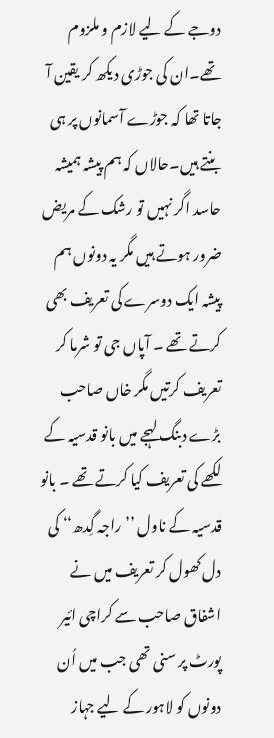دوجے کے لیے لازم و ملزوم تھے۔ان کی جوڑی دیکھ کر یقین آ جاتا تھا کہ جوڑے آسمانوں پر ہی بنتے ہیں۔حالاں کہ ہم پیشہ ہمیشہ حاسد اگر نہیں تو رشک کے مریض ضرور ہوتے ہیں مگر یہ دونوں ہم پیشہ ایک دوسرے کی تعریف بھی کرتے تھے ۔ آپاں جی تو شرما کر تعریف کرتیں مگر خاں صاحب بڑے دبنگ لہجے میں بانو قدسیہ کے لکھے کی تعریف کیا کرتے تھے ۔ بانو قدسیہ کے ناول ’’راجہ گِدھ‘‘ کی دل کھول کر تعریف میں نے اشفاق صاحب سے کراچی ائیر پورٹ پر سنی تھی جب میں اُن دونوں کو لاہور کے لیے جہاز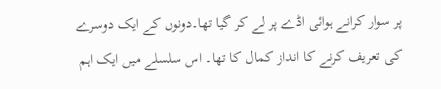پر سوار کرانے ہوائی اڈے پر لے کر گیا تھا۔دونوں کے ایک دوسرے کی تعریف کرنے کا انداز کمال کا تھا۔ اس سلسلے میں ایک اہم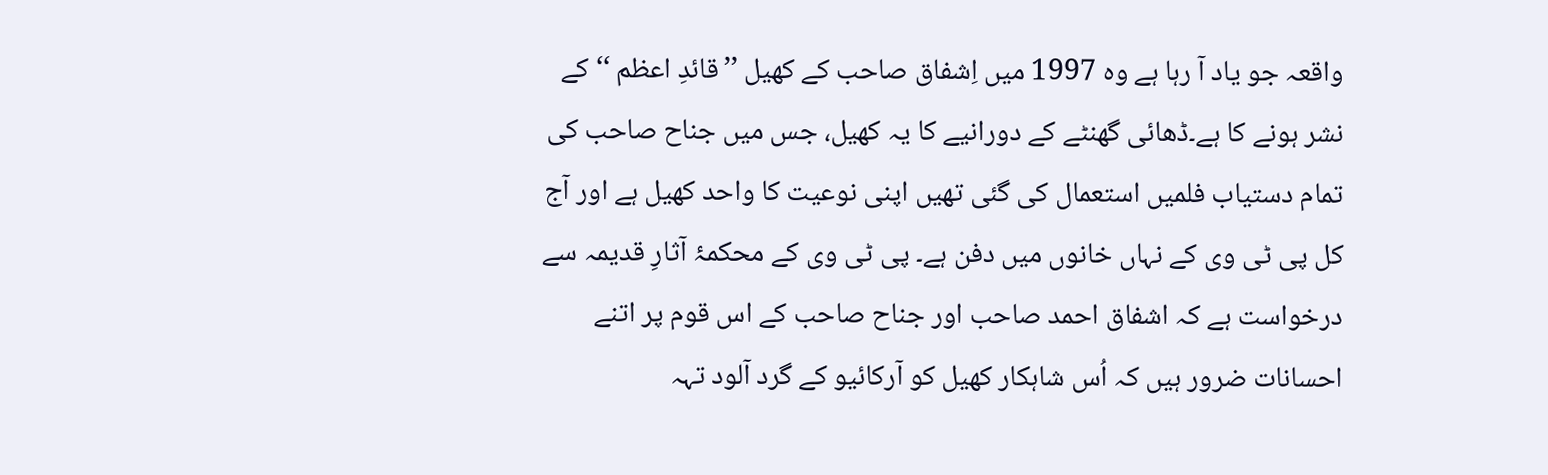واقعہ جو یاد آ رہا ہے وہ 1997 میں اِشفاق صاحب کے کھیل ’’قائدِ اعظم ‘‘ کے نشر ہونے کا ہے۔ڈھائی گھنٹے کے دورانیے کا یہ کھیل، جس میں جناح صاحب کی تمام دستیاب فلمیں استعمال کی گئی تھیں اپنی نوعیت کا واحد کھیل ہے اور آج کل پی ٹی وی کے نہاں خانوں میں دفن ہے۔ پی ٹی وی کے محکمۂ آثارِ قدیمہ سے درخواست ہے کہ اشفاق احمد صاحب اور جناح صاحب کے اس قوم پر اتنے احسانات ضرور ہیں کہ اُس شاہکار کھیل کو آرکائیو کے گرد آلود تہہ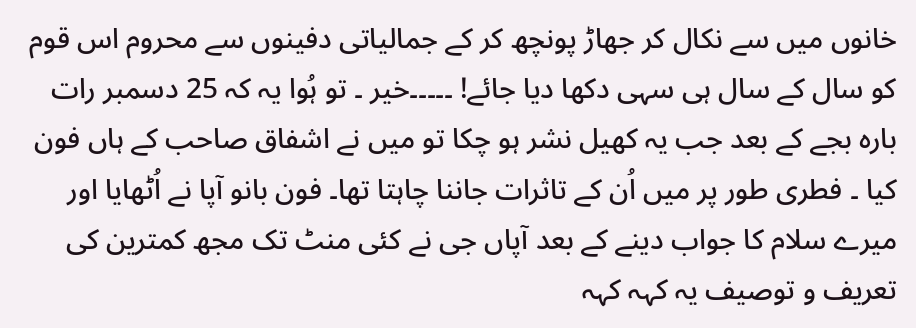خانوں میں سے نکال کر جھاڑ پونچھ کر کے جمالیاتی دفینوں سے محروم اس قوم کو سال کے سال ہی سہی دکھا دیا جائے! ۔۔۔۔۔خیر ۔ تو ہُوا یہ کہ 25 دسمبر رات بارہ بجے کے بعد جب یہ کھیل نشر ہو چکا تو میں نے اشفاق صاحب کے ہاں فون کیا ۔ فطری طور پر میں اُن کے تاثرات جاننا چاہتا تھا۔ فون بانو آپا نے اُٹھایا اور میرے سلام کا جواب دینے کے بعد آپاں جی نے کئی منٹ تک مجھ کمترین کی تعریف و توصیف یہ کہہ کہہ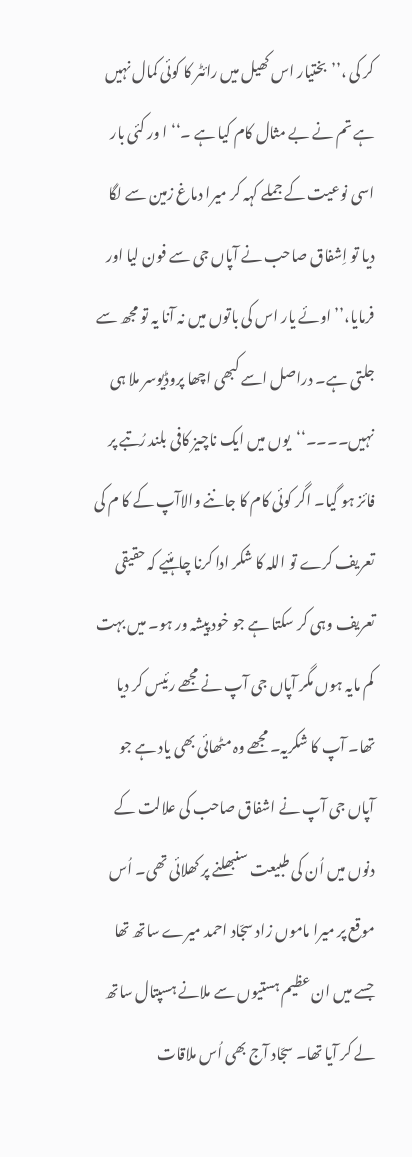کر کی ،’’بختیار اس کھیل میں رائٹر کا کوئی کمال نہیں ہے تم نے بے مثال کام کیا ہے ۔‘‘ ا ور کئی بار اسی نوعیت کے جملے کہہ کر میرا دماغ زمین سے لگا دیا تو اِشفاق صاحب نے آپاں جی سے فون لیا اور فرمایا،’’اوئے یار اس کی باتوں میں نہ آنا یہ تو مجھ سے جلتی ہے۔ دراصل اسے کبھی اچھا پروڈیوسر ملا ہی نہیں۔۔۔۔‘‘یوں میں ایک ناچیز کافی بلند رُتبے پر فائز ہو گیا۔ اگر کوئی کام کا جاننے والاآپ کے کا م کی تعریف کرے تو اللہ کا شکر ادا کرنا چاہئیے کہ حقیقی تعریف وہی کر سکتا ہے جو خود پیشہ ور ہو۔ میں بہت کم مایہ ہوں مگر آپاں جی آپ نے مجھے رئیس کر دیا تھا۔ آپ کا شکریہ۔ مجھے وہ مٹھائی بھی یاد ہے جو آپاں جی آپ نے اشفاق صاحب کی علالت کے دنوں میں اُن کی طبیعت سنبھلنے پر کھلائی تھی۔ اُس موقع پر میرا ماموں زاد سجّاد احمد میرے ساتھ تھا جسے میں ان عظیم ہستیوں سے ملانے ہسپتال ساتھ لے کر آیا تھا۔ سجّاد آج بھی اُس ملاقات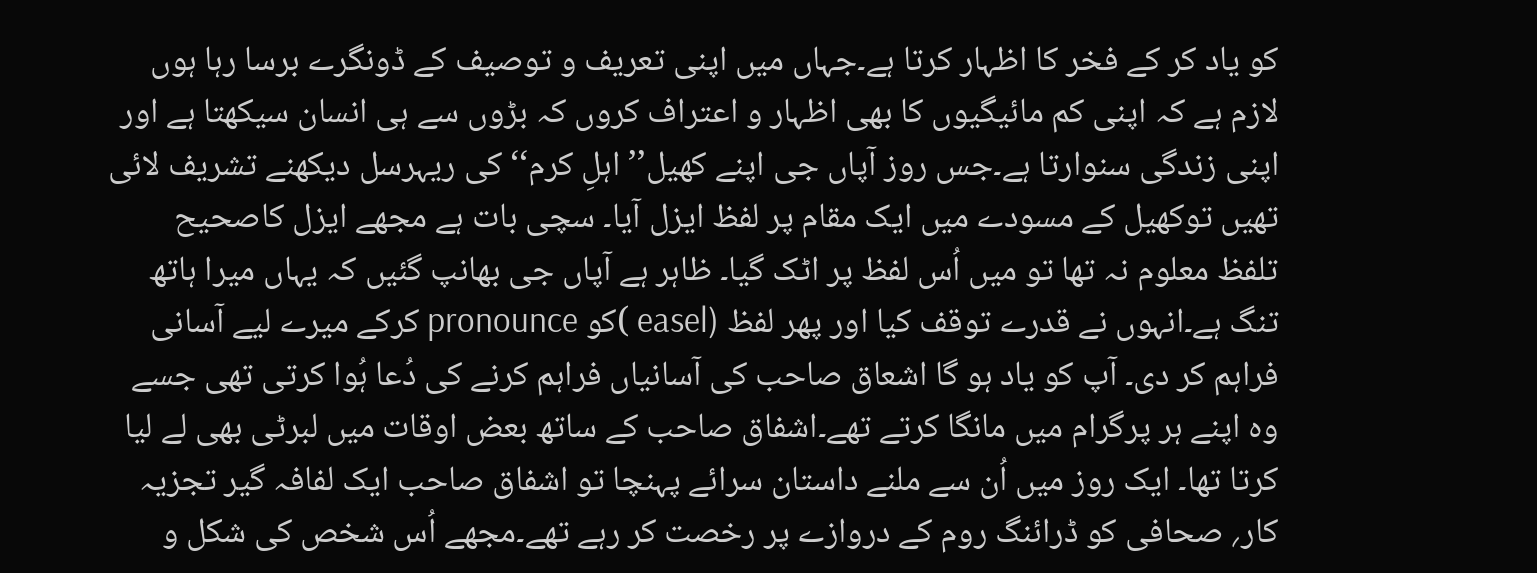کو یاد کر کے فخر کا اظہار کرتا ہے۔جہاں میں اپنی تعریف و توصیف کے ڈونگرے برسا رہا ہوں لازم ہے کہ اپنی کم مائیگیوں کا بھی اظہار و اعتراف کروں کہ بڑوں سے ہی انسان سیکھتا ہے اور اپنی زندگی سنوارتا ہے۔جس روز آپاں جی اپنے کھیل’’ اہلِ کرم‘‘ کی ریہرسل دیکھنے تشریف لائی تھیں توکھیل کے مسودے میں ایک مقام پر لفظ ایزل آیا۔ سچی بات ہے مجھے ایزل کاصحیح تلفظ معلوم نہ تھا تو میں اُس لفظ پر اٹک گیا۔ ظاہر ہے آپاں جی بھانپ گئیں کہ یہاں میرا ہاتھ تنگ ہے۔انہوں نے قدرے توقف کیا اور پھر لفظ (easel )کو pronounce کرکے میرے لیے آسانی فراہم کر دی۔ آپ کو یاد ہو گا اشعاق صاحب کی آسانیاں فراہم کرنے کی دُعا ہُوا کرتی تھی جسے وہ اپنے ہر پرگرام میں مانگا کرتے تھے۔اشفاق صاحب کے ساتھ بعض اوقات میں لبرٹی بھی لے لیا کرتا تھا۔ ایک روز میں اُن سے ملنے داستان سرائے پہنچا تو اشفاق صاحب ایک لفافہ گیر تجزیہ کار؍ صحافی کو ڈرائنگ روم کے دروازے پر رخصت کر رہے تھے۔مجھے اُس شخص کی شکل و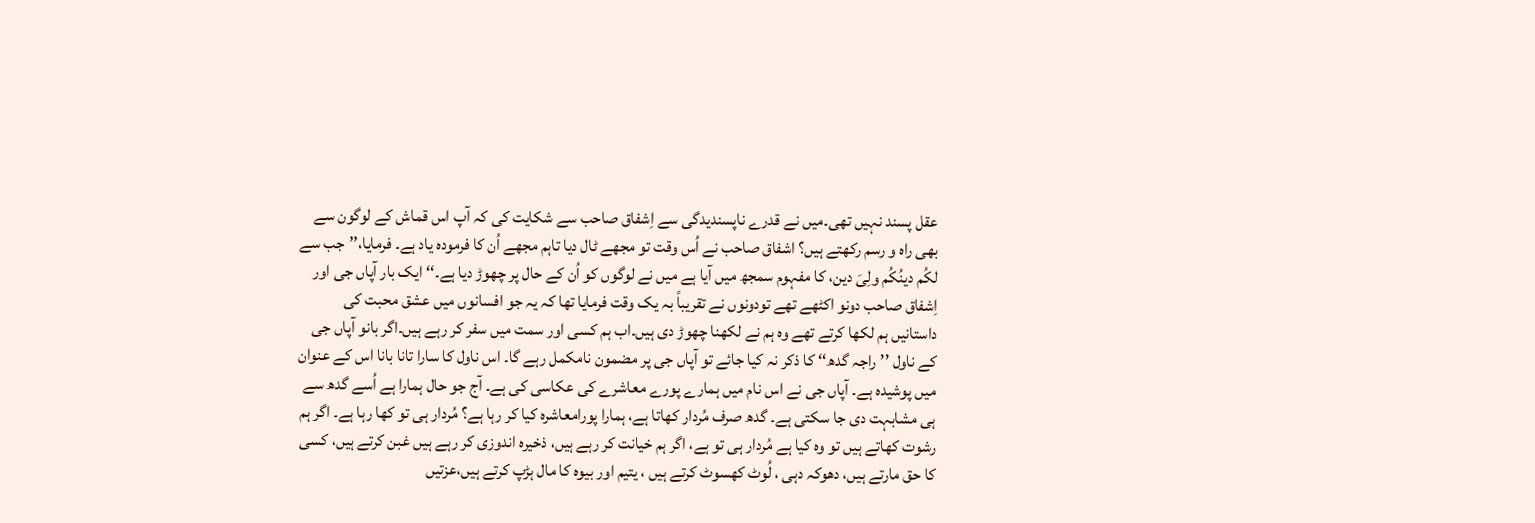عقل پسند نہیں تھی۔میں نے قدرے ناپسندیدگی سے اِشفاق صاحب سے شکایت کی کہ آپ اس قماش کے لوگون سے بھی راہ و رسم رکھتے ہیں؟ اشفاق صاحب نے اُس وقت تو مجھے ٹال دیا تاہم مجھے اُن کا فرمودہ یاد ہے۔ فرمایا،’’جب سے لکُم دینُکُم ولِیَ دین، کا مفہوم سمجھ میں آیا ہے میں نے لوگوں کو اُن کے حال پر چھوڑ دیا ہے۔‘‘ ایک بار آپاں جی اور اِشفاق صاحب دونو اکٹھے تھے تودونوں نے تقریباً بہ یک وقت فرمایا تھا کہ یہ جو افسانوں میں عشق محبت کی داستانیں ہم لکھا کرتے تھے وہ ہم نے لکھنا چھوڑ دی ہیں۔اب ہم کسی اور سمت میں سفر کر رہے ہیں۔اگر بانو آپاں جی کے ناول ’’راجہ گدھ‘‘ کا ذکر نہ کیا جائے تو آپاں جی پر مضمون نامکمل رہے گا۔ اس ناول کا سارا تانا بانا اس کے عنوان میں پوشیدہ ہے۔ آپاں جی نے اس نام میں ہمارے پورے معاشرے کی عکاسی کی ہے۔ آج جو حال ہمارا ہے اُسے گدھ سے ہی مشابہت دی جا سکتی ہے۔ گدھ صرف مُردار کھاتا ہے، ہمارا پورامعاشرہ کیا کر رہا ہے؟ مُردار ہی تو کھا رہا ہے۔ اگر ہم رشوت کھاتے ہیں تو وہ کیا ہے مُردار ہی تو ہے، اگر ہم خیانت کر رہے ہیں، ذخیرہ اندوزی کر رہے ہیں غبن کرتے ہیں، کسی کا حق مارتے ہیں، دھوکہ دہی ، لُوٹ کھسوٹ کرتے ہیں ، یتیم اور بیوہ کا مال ہڑپ کرتے ہیں،عزتیں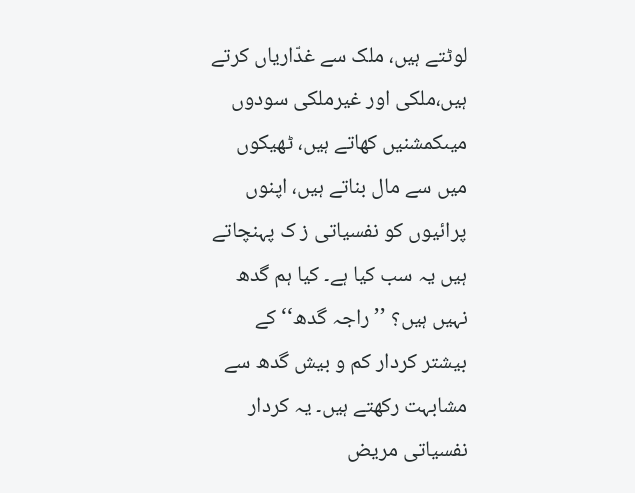لوٹتے ہیں، ملک سے غدّاریاں کرتے ہیں،ملکی اور غیرملکی سودوں میںکمشنیں کھاتے ہیں، ٹھیکوں میں سے مال بناتے ہیں، اپنوں پرائیوں کو نفسیاتی ز ک پہنچاتے ہیں یہ سب کیا ہے۔ کیا ہم گدھ نہیں ہیں؟ ’’راجہ گدھ‘‘ کے بیشتر کردار کم و بیش گدھ سے مشابہت رکھتے ہیں۔ یہ کردار نفسیاتی مریض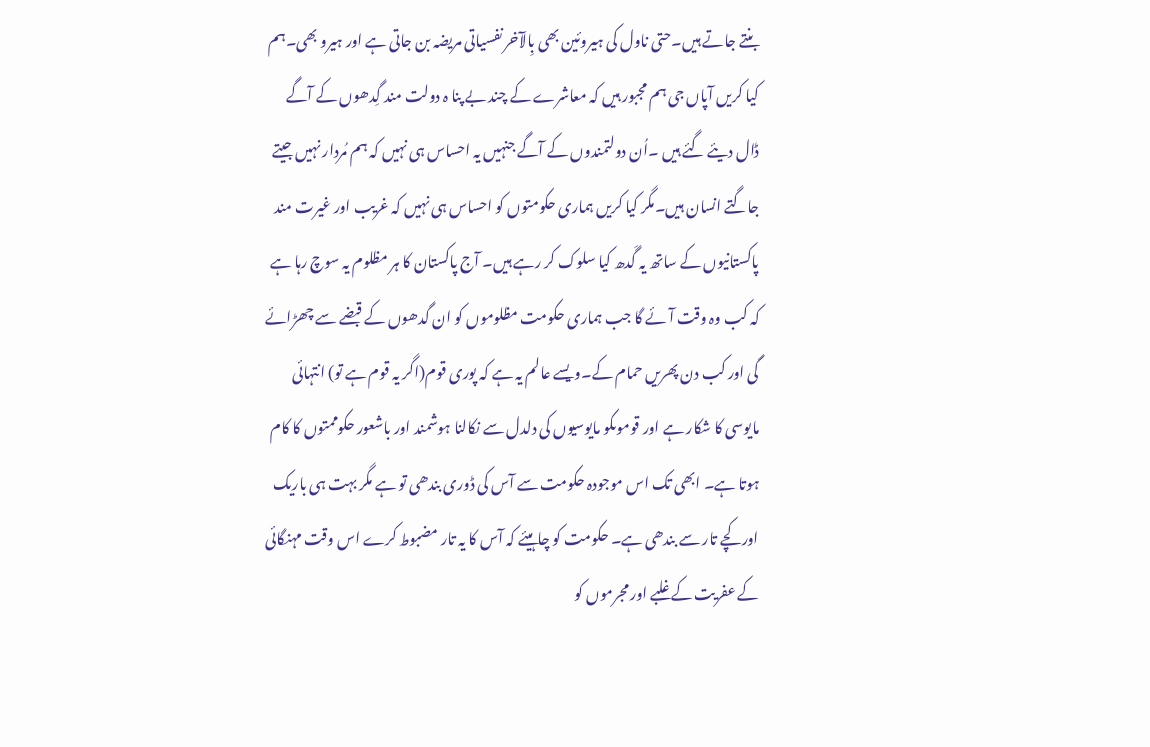بنتے جاتے ہیں۔حتی ناول کی ہیروئین بھی بِالآخر نفسیاتی مریضہ بن جاتی ہے اور ہیرو بھی۔ہم کیا کریں آپاں جی ہم مجبور ہیں کہ معاشرے کے چند بے پنا ہ دولت مند گِدھوں کے آگے ڈال دیئے گئے ہیں ۔اُن دولتمندوں کے آگے جنہیں یہ احساس ہی نہیں کہ ہم مُردار نہیں جیتے جاگتے انسان ہیں۔مگر کیا کریں ہماری حکومتوں کو احساس ہی نہیں کہ غریب اور غیرت مند پاکستانیوں کے ساتھ یہ گَدھ کیا سلوک کر رہے ہیں۔ آج پاکستان کا ہر مظلوم یہ سوچ رہا ہے کہ کب وہ وقت آئے گا جب ہماری حکومت مظلوموں کو ان گدھوں کے قبضے سے چھڑائے گی اور کب دن پھریں حمام کے۔ویسے عالم یہ ہے کہ پوری قوم(اگر یہ قوم ہے تو) انتہائی مایوسی کا شکار ہے اور قوموںکو مایوسیوں کی دلدل سے نکالنا ہوشمند اور باشعور حکوممتوں کا کام ہوتا ہے۔ ابھی تک اس موجودہ حکومت سے آس کی ڈوری بندھی تو ہے مگر بہت ہی باریک اور کچے تار سے بندھی ہے۔ حکومت کو چاہیئے کہ آس کا یہ تار مضبوط کرے اس وقت مہنگائی کے عفریت کے غلبے اور مجرموں کو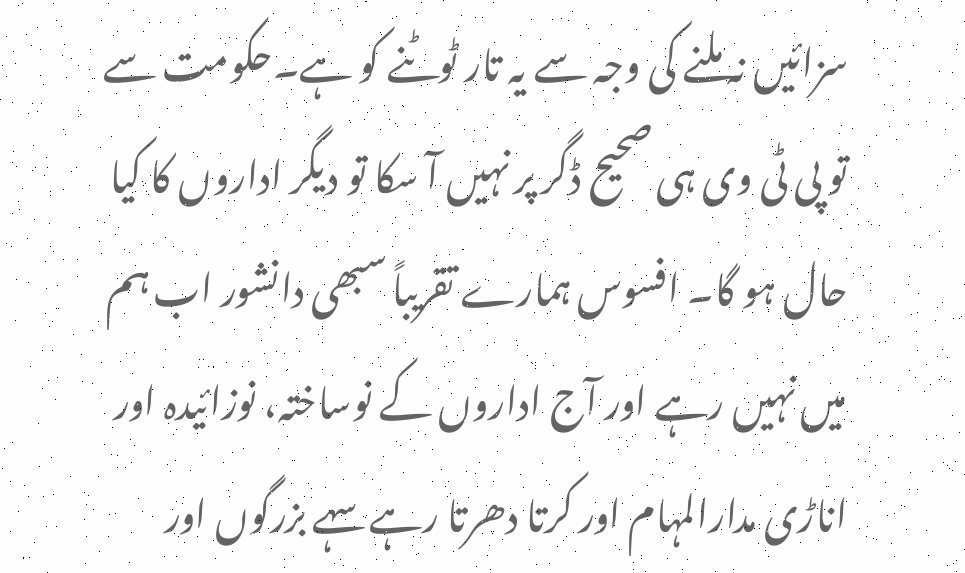سزائیں نہ ملنے کی وجہ سے یہ تار ٹوٹنے کو ہے۔حکومت سے تو پی ٹی وی ہی صحیح ڈگر پر نہیں آ سکا تو دیگر اداروں کا کیا حال ہو گا۔ افسوس ہمارے تقریباً سبھی دانشور اب ہم میں نہیں رہے اور آج اداروں کے نوساختہ، نوزائیدہ اور اناڑی مدارالمہام اور کرتا دھرتا رہے سہے بزرگوں اور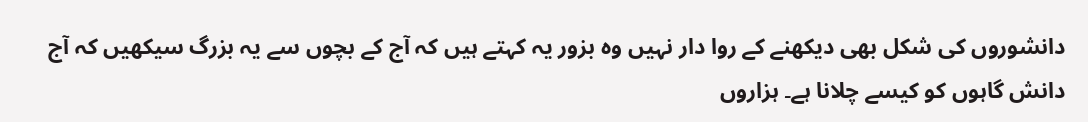دانشوروں کی شکل بھی دیکھنے کے روا دار نہیں وہ بزور یہ کہتے ہیں کہ آج کے بچوں سے یہ بزرگ سیکھیں کہ آج دانش گاہوں کو کیسے چلانا ہے۔ ہزاروں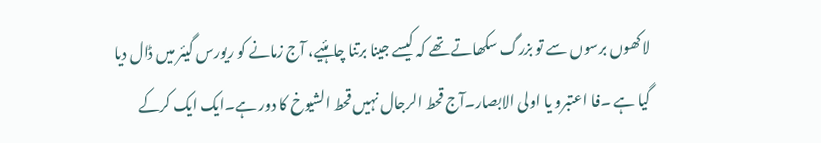لاکھوں برسوں سے تو بزرگ سکھاتے تھے کہ کیسے جینا برتنا چاہئیے، آج زمانے کو ریورس گیئر میں ڈال دیا گیا ہے ۔فا اعتبرو یا اولی الابصار۔آج قحط الرجال نہیں قحط الشیوخ کا دور ہے۔ایک ایک کرکے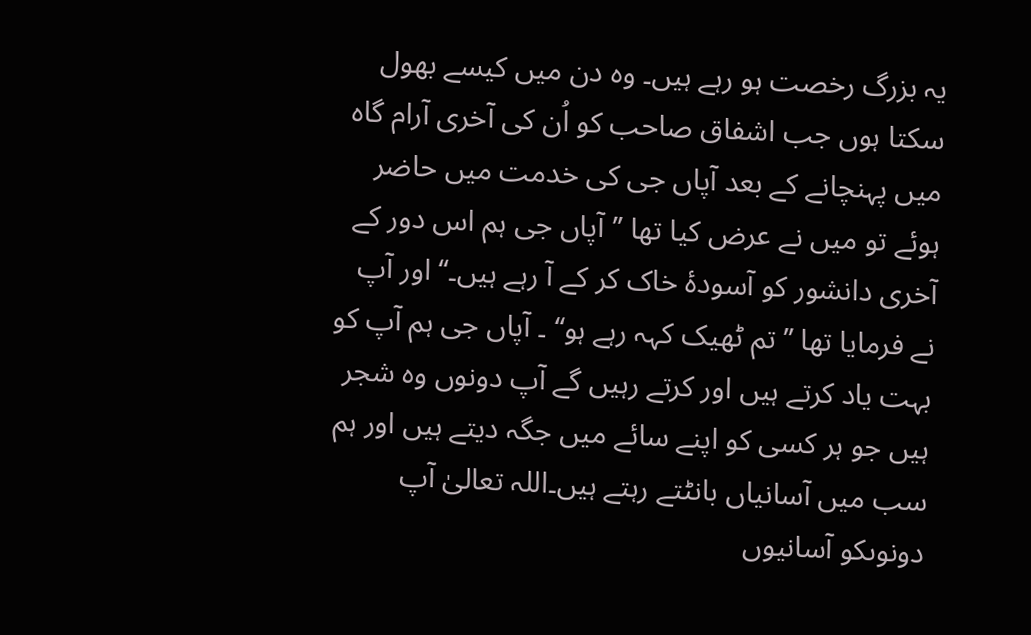یہ بزرگ رخصت ہو رہے ہیں۔ وہ دن میں کیسے بھول سکتا ہوں جب اشفاق صاحب کو اُن کی آخری آرام گاہ میں پہنچانے کے بعد آپاں جی کی خدمت میں حاضر ہوئے تو میں نے عرض کیا تھا ’’آپاں جی ہم اس دور کے آخری دانشور کو آسودۂ خاک کر کے آ رہے ہیں۔‘‘ اور آپ نے فرمایا تھا ’’تم ٹھیک کہہ رہے ہو‘‘ ۔ آپاں جی ہم آپ کو بہت یاد کرتے ہیں اور کرتے رہیں گے آپ دونوں وہ شجر ہیں جو ہر کسی کو اپنے سائے میں جگہ دیتے ہیں اور ہم سب میں آسانیاں بانٹتے رہتے ہیں۔اللہ تعالیٰ آپ دونوںکو آسانیوں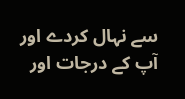سے نہال کردے اور آپ کے درجات اور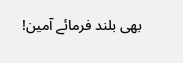بھی بلند فرمائے آمین!